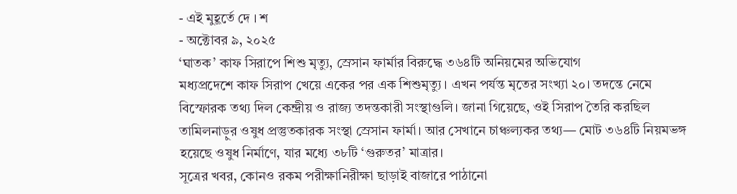- এই মুহূর্তে দে । শ
- অক্টোবর ৯, ২০২৫
‘ঘাতক’ কাফ সিরাপে শিশু মৃত্যু, স্রেসান ফার্মার বিরুদ্ধে ৩৬৪টি অনিয়মের অভিযোগ
মধ্যপ্রদেশে কাফ সিরাপ খেয়ে একের পর এক শিশুমৃত্যু। এখন পর্যন্ত মৃতের সংখ্যা ২০। তদন্তে নেমে বিস্ফোরক তথ্য দিল কেন্দ্রীয় ও রাজ্য তদন্তকারী সংস্থাগুলি। জানা গিয়েছে, ওই সিরাপ তৈরি করছিল তামিলনাড়ুর ওষুধ প্রস্তুতকারক সংস্থা স্রেসান ফার্মা। আর সেখানে চাঞ্চল্যকর তথ্য— মোট ৩৬৪টি নিয়মভঙ্গ হয়েছে ওষুধ নির্মাণে, যার মধ্যে ৩৮টি ‘গুরুতর’ মাত্রার।
সূত্রের খবর, কোনও রকম পরীক্ষানিরীক্ষা ছাড়াই বাজারে পাঠানো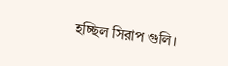হচ্ছিল সিরাপ গুলি।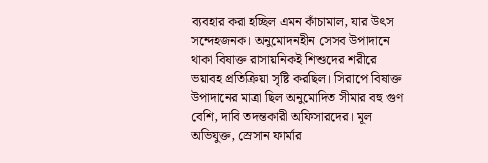ব্যবহার করা হচ্ছিল এমন কাঁচামাল, যার উৎস সন্দেহজনক। অনুমোদনহীন সেসব উপাদানে থাকা বিষাক্ত রাসায়নিকই শিশুদের শরীরে ভয়াবহ প্রতিক্রিয়া সৃষ্টি করছিল। সিরাপে বিষাক্ত উপাদানের মাত্রা ছিল অনুমোদিত সীমার বহু গুণ বেশি, দাবি তদন্তকারী অফিসারদের। মূল অভিযুক্ত, স্রেসান ফার্মার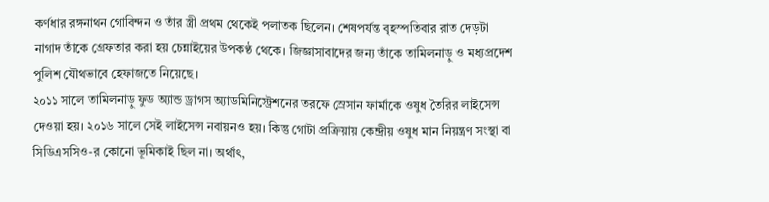কর্ণধার রঙ্গনাথন গোবিন্দন ও তাঁর স্ত্রী প্রথম থেকেই পলাতক ছিলেন। শেষপর্যন্ত বৃহস্পতিবার রাত দেড়টা নাগাদ তাঁকে গ্রেফতার করা হয় চেন্নাইয়ের উপকণ্ঠ থেকে। জিজ্ঞাসাবাদের জন্য তাঁকে তামিলনাড়ু ও মধ্যপ্রদেশ পুলিশ যৌথভাবে হেফাজতে নিয়েছে।
২০১১ সালে তামিলনাড়ু ফুড অ্যান্ড ড্রাগস অ্যাডমিনিস্ট্রেশনের তরফে স্রেসান ফার্মাকে ওষুধ তৈরির লাইসেন্স দেওয়া হয়। ২০১৬ সালে সেই লাইসেন্স নবায়নও হয়। কিন্তু গোটা প্রক্রিয়ায় কেন্দ্রীয় ওষুধ মান নিয়ন্ত্রণ সংস্থা বা সিডিএসসিও-র কোনো ভূমিকাই ছিল না। অর্থাৎ,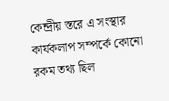কেন্দ্রীয় স্তরে এ সংস্থার কার্যকলাপ সম্পর্কে কোনো রকম তথ্য ছিল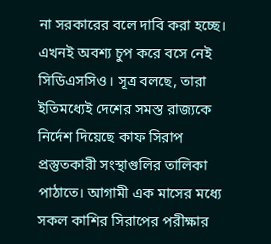না সরকারের বলে দাবি করা হচ্ছে। এখনই অবশ্য চুপ করে বসে নেই সিডিএসসিও। সূত্র বলছে, তারা ইতিমধ্যেই দেশের সমস্ত রাজ্যকে নির্দেশ দিয়েছে কাফ সিরাপ প্রস্তুতকারী সংস্থাগুলির তালিকা পাঠাতে। আগামী এক মাসের মধ্যে সকল কাশির সিরাপের পরীক্ষার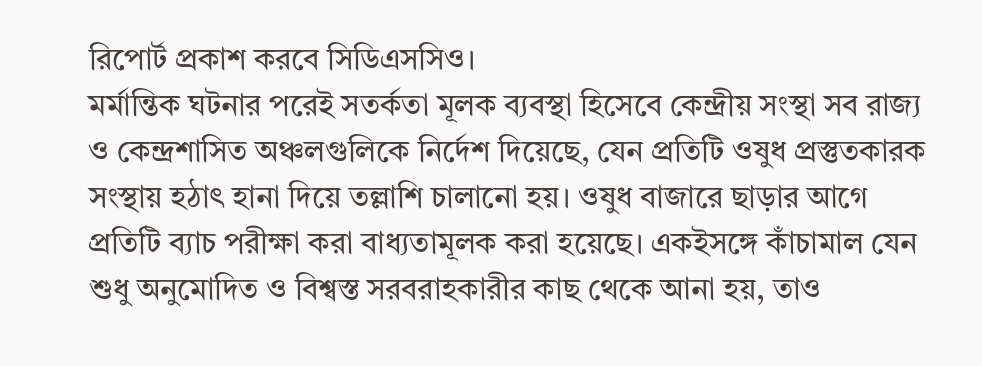রিপোর্ট প্রকাশ করবে সিডিএসসিও।
মর্মান্তিক ঘটনার পরেই সতর্কতা মূলক ব্যবস্থা হিসেবে কেন্দ্রীয় সংস্থা সব রাজ্য ও কেন্দ্রশাসিত অঞ্চলগুলিকে নির্দেশ দিয়েছে, যেন প্রতিটি ওষুধ প্রস্তুতকারক সংস্থায় হঠাৎ হানা দিয়ে তল্লাশি চালানো হয়। ওষুধ বাজারে ছাড়ার আগে প্রতিটি ব্যাচ পরীক্ষা করা বাধ্যতামূলক করা হয়েছে। একইসঙ্গে কাঁচামাল যেন শুধু অনুমোদিত ও বিশ্বস্ত সরবরাহকারীর কাছ থেকে আনা হয়, তাও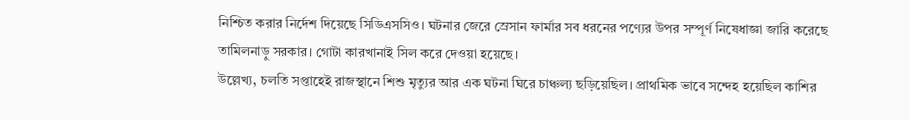নিশ্চিত করার নির্দেশ দিয়েছে সিডিএসসিও। ঘটনার জেরে স্রেসান ফার্মার সব ধরনের পণ্যের উপর সম্পূর্ণ নিষেধাজ্ঞা জারি করেছে তামিলনাড়ু সরকার। গোটা কারখানাই সিল করে দেওয়া হয়েছে।
উল্লেখ্য, চলতি সপ্তাহেই রাজস্থানে শিশু মৃত্যুর আর এক ঘটনা ঘিরে চাঞ্চল্য ছড়িয়েছিল। প্রাথমিক ভাবে সন্দেহ হয়েছিল কাশির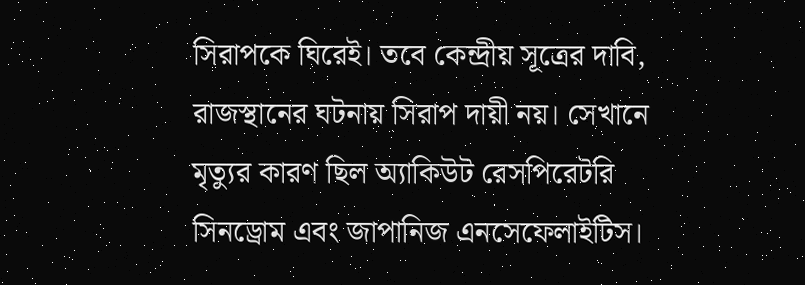সিরাপকে ঘিরেই। তবে কেন্দ্রীয় সূত্রের দাবি, রাজস্থানের ঘটনায় সিরাপ দায়ী নয়। সেখানে মৃত্যুর কারণ ছিল অ্যাকিউট রেসপিরেটরি সিনড্রোম এবং জাপানিজ এনসেফেলাইটিস।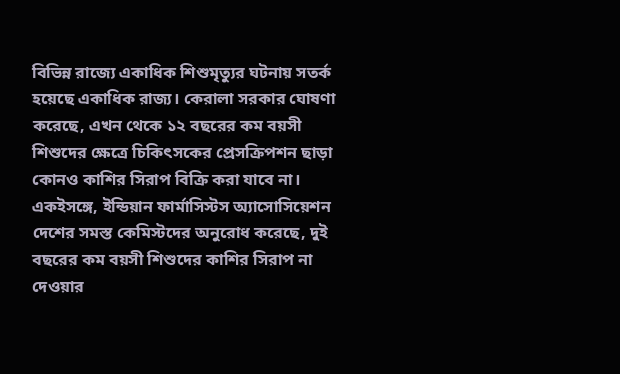বিভিন্ন রাজ্যে একাধিক শিশুমৃত্যুর ঘটনায় সতর্ক হয়েছে একাধিক রাজ্য। কেরালা সরকার ঘোষণা করেছে, এখন থেকে ১২ বছরের কম বয়সী শিশুদের ক্ষেত্রে চিকিৎসকের প্রেসক্রিপশন ছাড়া কোনও কাশির সিরাপ বিক্রি করা যাবে না। একইসঙ্গে, ইন্ডিয়ান ফার্মাসিস্টস অ্যাসোসিয়েশন দেশের সমস্ত কেমিস্টদের অনুরোধ করেছে, দুই বছরের কম বয়সী শিশুদের কাশির সিরাপ না দেওয়ার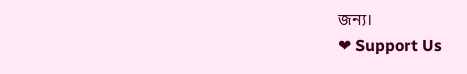জন্য।
❤ Support Us